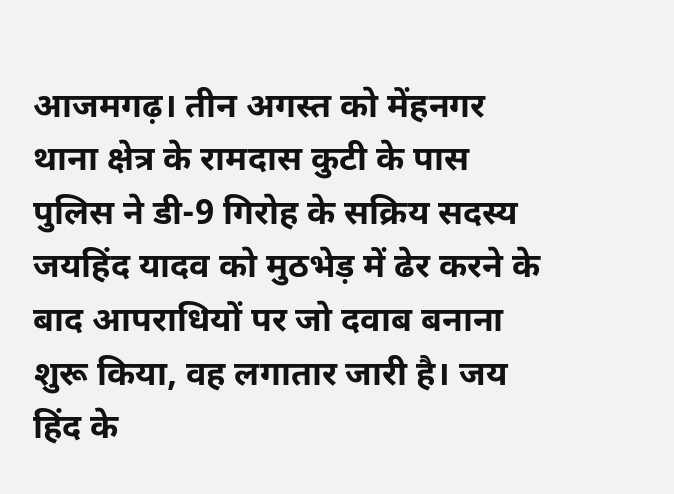आजमगढ़। तीन अगस्त को मेंहनगर थाना क्षेत्र के रामदास कुटी के पास पुलिस ने डी-9 गिरोह के सक्रिय सदस्य जयहिंद यादव को मुठभेड़ में ढेर करने के बाद आपराधियों पर जो दवाब बनाना शुरू किया, वह लगातार जारी है। जय हिंद के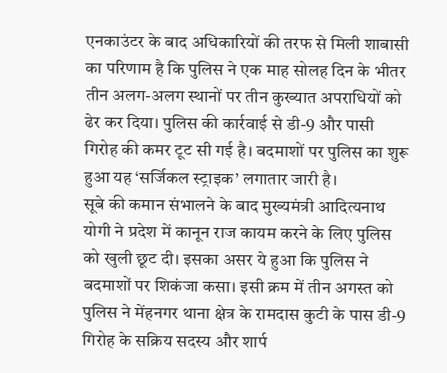एनकाउंटर के बाद अधिकारियों की तरफ से मिली शाबासी का परिणाम है कि पुलिस ने एक माह सोलह दिन के भीतर तीन अलग-अलग स्थानों पर तीन कुख्यात अपराधियों को ढेर कर दिया। पुलिस की कार्रवाई से डी-9 और पासी गिरोह की कमर टूट सी गई है। बदमाशों पर पुलिस का शुरू हुआ यह ‘सर्जिकल स्ट्राइक’ लगातार जारी है।
सूबे की कमान संभालने के बाद मुख्यमंत्री आदित्यनाथ योगी ने प्रदेश में कानून राज कायम करने के लिए पुलिस को खुली छूट दी। इसका असर ये हुआ कि पुलिस ने बदमाशों पर शिकंजा कसा। इसी क्रम में तीन अगस्त को पुलिस ने मेंहनगर थाना क्षेत्र के रामदास कुटी के पास डी-9 गिरोह के सक्रिय सदस्य और शार्प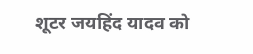शूटर जयहिंद यादव को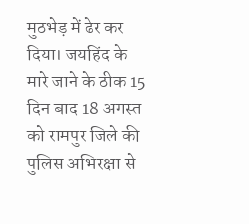मुठभेड़ में ढेर कर दिया। जयहिंद के मारे जाने के ठीक 15 दिन बाद 18 अगस्त को रामपुर जिले की पुलिस अभिरक्षा से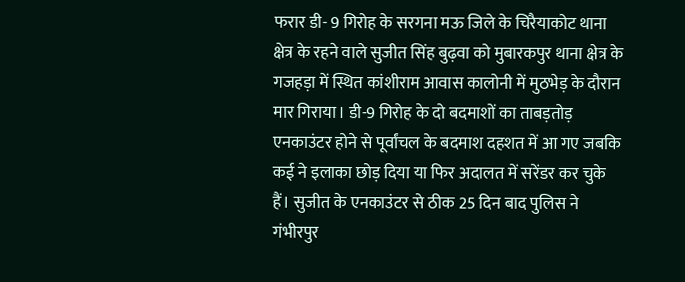फरार डी- 9 गिरोह के सरगना मऊ जिले के चिरैयाकोट थाना क्षेत्र के रहने वाले सुजीत सिंह बुढ़वा को मुबारकपुर थाना क्षेत्र के गजहड़ा में स्थित कांशीराम आवास कालोनी में मुठभेड़ के दौरान मार गिराया। डी-9 गिरोह के दो बदमाशों का ताबड़तोड़ एनकाउंटर होने से पूर्वांचल के बदमाश दहशत में आ गए जबकि कई ने इलाका छोड़ दिया या फिर अदालत में सरेंडर कर चुके हैं। सुजीत के एनकाउंटर से ठीक 25 दिन बाद पुलिस ने गंभीरपुर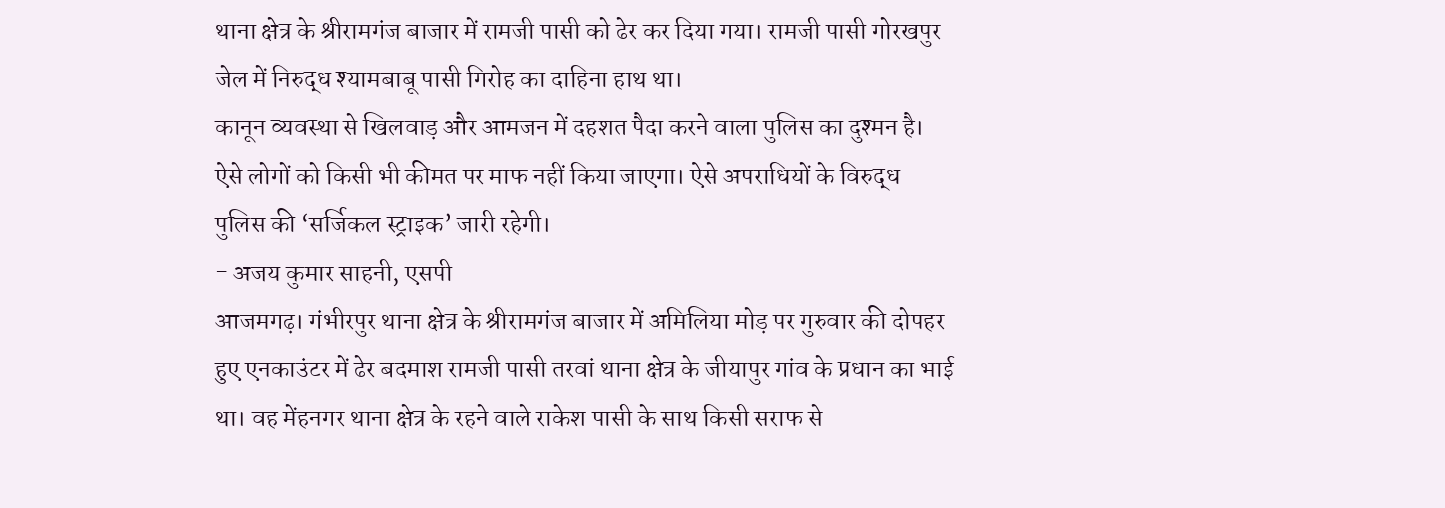थाना क्षेत्र के श्रीरामगंज बाजार में रामजी पासी को ढेर कर दिया गया। रामजी पासी गोरखपुर जेल में निरुद्ध श्यामबाबू पासी गिरोह का दाहिना हाथ था।
कानून व्यवस्था से खिलवाड़ और आमजन में दहशत पैदा करने वाला पुलिस का दुश्मन है। ऐसे लोगों को किसी भी कीमत पर माफ नहीं किया जाएगा। ऐसे अपराधियों के विरुद्ध पुलिस की ‘सर्जिकल स्ट्राइक’ जारी रहेगी।
- अजय कुमार साहनी, एसपी
आजमगढ़। गंभीरपुर थाना क्षेत्र के श्रीरामगंज बाजार में अमिलिया मोड़ पर गुरुवार की दोपहर हुए एनकाउंटर में ढेर बदमाश रामजी पासी तरवां थाना क्षेत्र के जीयापुर गांव के प्रधान का भाई था। वह मेंहनगर थाना क्षेत्र के रहने वाले राकेश पासी के साथ किसी सराफ से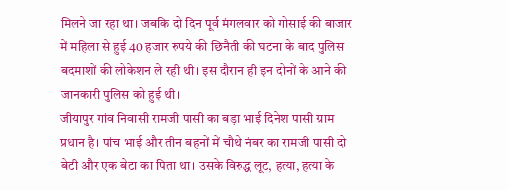मिलने जा रहा था। जबकि दो दिन पूर्व मंगलवार को गोसाई की बाजार में महिला से हुई 40 हजार रुपये की छिनैती की घटना के बाद पुलिस बदमाशों की लोकेशन ले रही थी। इस दौरान ही इन दोनों के आने की जानकारी पुलिस को हुई थी।
जीयापुर गांव निवासी रामजी पासी का बड़ा भाई दिनेश पासी ग्राम प्रधान है। पांच भाई और तीन बहनों में चौथे नंबर का रामजी पासी दो बेटी और एक बेटा का पिता था। उसके विरुद्ध लूट, हत्या, हत्या के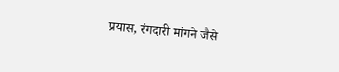प्रयास, रंगदारी मांगने जैसे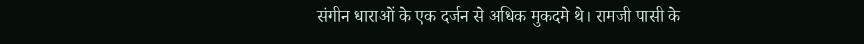संगीन धाराओं के एक दर्जन से अधिक मुकदमे थे। रामजी पासी के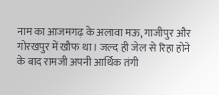नाम का आजमगढ़ के अलावा मऊ, गाजीपुर और गोरखपुर में खौफ था। जल्द ही जेल से रिहा होने के बाद रामजी अपनी आर्थिक तंगी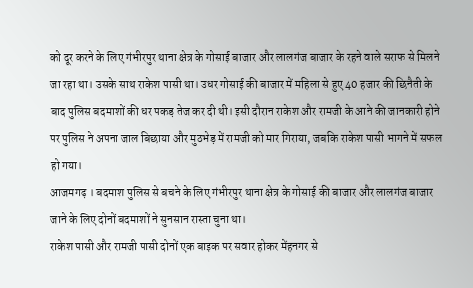को दूर करने के लिए गंभीरपुर थाना क्षेत्र के गोसाई बाजार और लालगंज बाजार के रहने वाले सराफ से मिलने जा रहा था। उसके साथ राकेश पासी था। उधर गोसाई की बाजार में महिला से हुए 40 हजार की छिनैती के बाद पुलिस बदमाशों की धर पकड़ तेज कर दी थी। इसी दौरान राकेश और रामजी के आने की जानकारी होने पर पुलिस ने अपना जाल बिछाया और मुठभेड़ में रामजी को मार गिराया, जबकि राकेश पासी भागने में सफल हो गया।
आजमगढ़ । बदमाश पुलिस से बचने के लिए गंभीरपुर थाना क्षेत्र के गोसाई की बाजार और लालगंज बाजार जाने के लिए दोनों बदमाशों ने सुनसान रास्ता चुना था।
राकेश पासी और रामजी पासी दोनों एक बाइक पर सवार होकर मेंहनगर से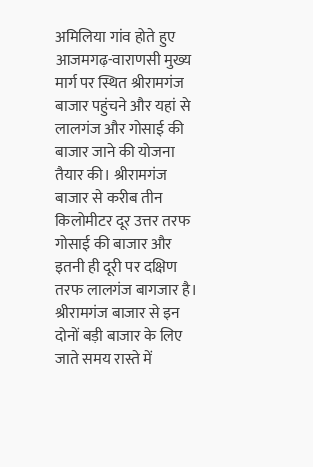अमिलिया गांव होते हुए आजमगढ़-वाराणसी मुख्य मार्ग पर स्थित श्रीरामगंज बाजार पहुंचने और यहां से लालगंज और गोसाई की बाजार जाने की योजना तैयार की। श्रीरामगंज बाजार से करीब तीन किलोमीटर दूर उत्तर तरफ गोसाई की बाजार और इतनी ही दूरी पर दक्षिण तरफ लालगंज बागजार है। श्रीरामगंज बाजार से इन दोनों बड़ी बाजार के लिए जाते समय रास्ते में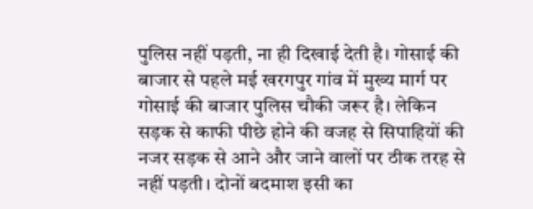पुलिस नहीं पड़ती, ना ही दिखाई देती है। गोसाई की बाजार से पहले मई खरगपुर गांव में मुख्य मार्ग पर गोसाई की बाजार पुलिस चौकी जरूर है। लेकिन सड़क से काफी पीछे होने की वजह से सिपाहियों की नजर सड़क से आने और जाने वालों पर ठीक तरह से नहीं पड़ती। दोनों बदमाश इसी का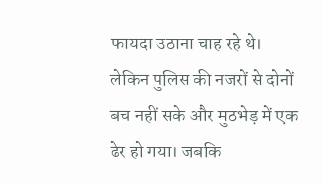फायदा उठाना चाह रहे थे। लेकिन पुलिस की नजरों से दोनों बच नहीं सके और मुठभेड़ में एक ढेर हो गया। जबकि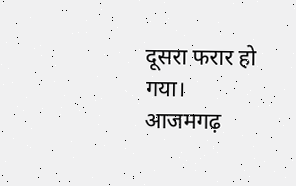दूसरा फरार हो गया।
आजमगढ़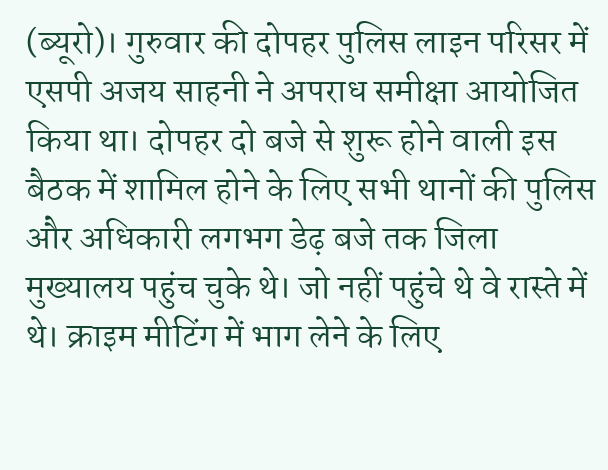(ब्यूरो)। गुरुवार की दोपहर पुलिस लाइन परिसर में एसपी अजय साहनी ने अपराध समीक्षा आयोजित किया था। दोपहर दो बजे से शुरू होने वाली इस बैठक में शामिल होने के लिए सभी थानों की पुलिस और अधिकारी लगभग डेढ़ बजे तक जिला मुख्यालय पहुंच चुके थे। जो नहीं पहुंचे थे वे रास्ते में थे। क्राइम मीटिंग में भाग लेने के लिए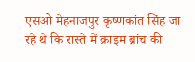एसओ मेहनाजपुर कृष्णकांत सिंह जा रहे थे कि रास्ते में क्राइम ब्रांच की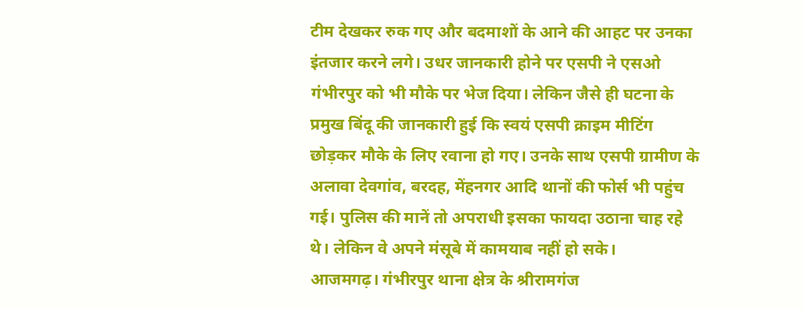टीम देखकर रुक गए और बदमाशों के आने की आहट पर उनका इंतजार करने लगे। उधर जानकारी होने पर एसपी ने एसओ गंभीरपुर को भी मौके पर भेज दिया। लेकिन जैसे ही घटना के प्रमुख बिंदू की जानकारी हुई कि स्वयं एसपी क्राइम मीटिंग छोड़कर मौके के लिए रवाना हो गए। उनके साथ एसपी ग्रामीण के अलावा देवगांव, बरदह, मेंहनगर आदि थानों की फोर्स भी पहुंच गई। पुलिस की मानें तो अपराधी इसका फायदा उठाना चाह रहे थे। लेकिन वे अपने मंसूबे में कामयाब नहीं हो सके।
आजमगढ़। गंभीरपुर थाना क्षेत्र के श्रीरामगंज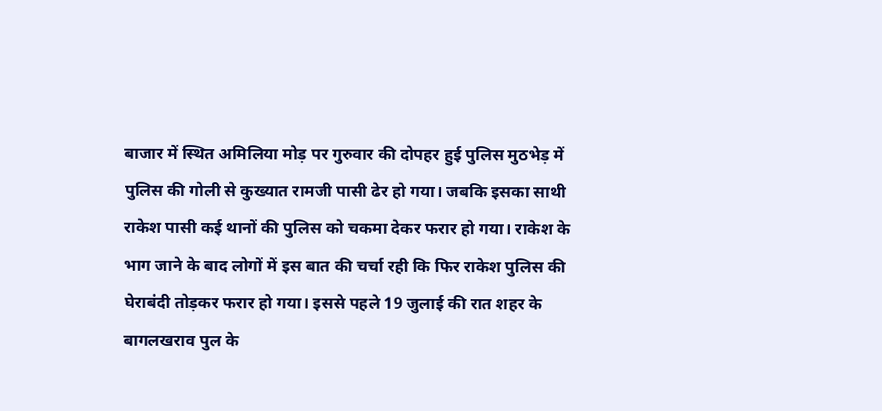बाजार में स्थित अमिलिया मोड़ पर गुरुवार की दोपहर हुई पुलिस मुठभेड़ में पुलिस की गोली से कुख्यात रामजी पासी ढेर हो गया। जबकि इसका साथी राकेश पासी कई थानों की पुलिस को चकमा देकर फरार हो गया। राकेश के भाग जाने के बाद लोगों में इस बात की चर्चा रही कि फिर राकेश पुलिस की घेराबंदी तोड़कर फरार हो गया। इससे पहले 19 जुलाई की रात शहर के बागलखराव पुल के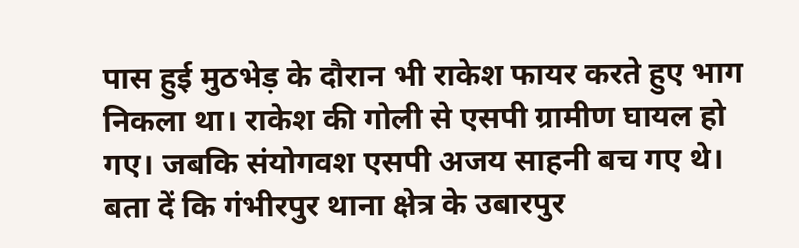पास हुई मुठभेड़ के दौरान भी राकेश फायर करते हुए भाग निकला था। राकेश की गोली से एसपी ग्रामीण घायल हो गए। जबकि संयोगवश एसपी अजय साहनी बच गए थे। बता दें कि गंभीरपुर थाना क्षेत्र के उबारपुर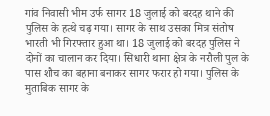गांव निवासी भीम उर्फ सागर 18 जुलाई को बरदह थाने की पुलिस के हत्थे चढ़ गया। सागर के साथ उसका मित्र संतोष भारती भी गिरफ्तार हुआ था। 18 जुलाई को बरदह पुलिस ने दोनों का चालान कर दिया। सिधारी थाना क्षेत्र के नरौली पुल के पास शौच का बहाना बनाकर सागर फरार हो गया। पुलिस के मुताबिक सागर के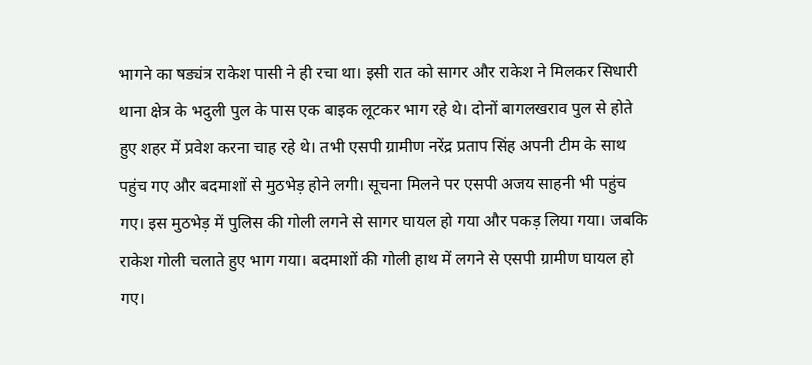भागने का षड्यंत्र राकेश पासी ने ही रचा था। इसी रात को सागर और राकेश ने मिलकर सिधारी थाना क्षेत्र के भदुली पुल के पास एक बाइक लूटकर भाग रहे थे। दोनों बागलखराव पुल से होते हुए शहर में प्रवेश करना चाह रहे थे। तभी एसपी ग्रामीण नरेंद्र प्रताप सिंह अपनी टीम के साथ पहुंच गए और बदमाशों से मुठभेड़ होने लगी। सूचना मिलने पर एसपी अजय साहनी भी पहुंच गए। इस मुठभेड़ में पुलिस की गोली लगने से सागर घायल हो गया और पकड़ लिया गया। जबकि राकेश गोली चलाते हुए भाग गया। बदमाशों की गोली हाथ में लगने से एसपी ग्रामीण घायल हो गए।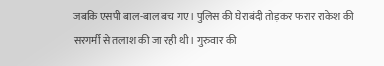जबकि एसपी बाल-बाल बच गए। पुलिस की घेराबंदी तोड़कर फरार राकेश की सरगर्मी से तलाश की जा रही थी। गुरुवार की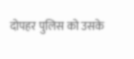दोपहर पुलिस को उसके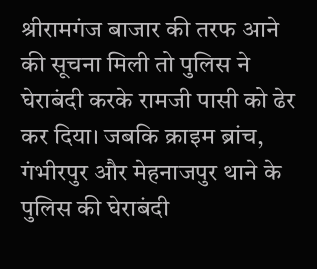श्रीरामगंज बाजार की तरफ आने की सूचना मिली तो पुलिस ने घेराबंदी करके रामजी पासी को ढेर कर दिया। जबकि क्राइम ब्रांच, गंभीरपुर और मेहनाजपुर थाने के पुलिस की घेराबंदी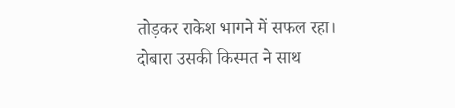तोड़कर राकेश भागने में सफल रहा। दोबारा उसकी किस्मत ने साथ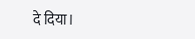दे दिया।